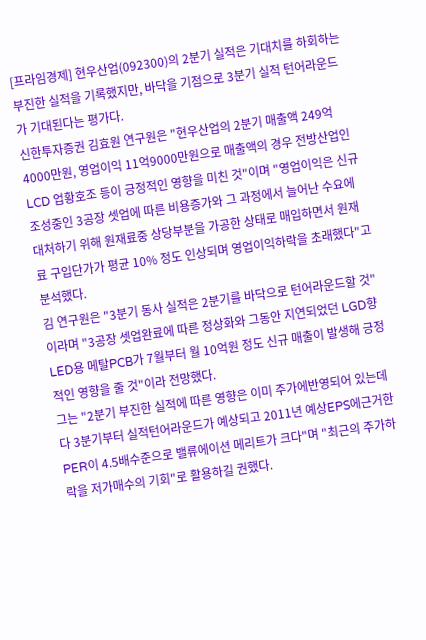[프라임경제] 현우산업(092300)의 2분기 실적은 기대치를 하회하는 부진한 실적을 기록했지만, 바닥을 기점으로 3분기 실적 턴어라운드가 기대된다는 평가다.
신한투자증권 김효원 연구원은 "현우산업의 2분기 매출액 249억4000만원, 영업이익 11억9000만원으로 매출액의 경우 전방산업인 LCD 업황호조 등이 긍정적인 영향을 미친 것"이며 "영업이익은 신규 조성중인 3공장 셋업에 따른 비용증가와 그 과정에서 늘어난 수요에 대처하기 위해 원재료중 상당부분을 가공한 상태로 매입하면서 원재료 구입단가가 평균 10% 정도 인상되며 영업이익하락을 초래했다"고 분석했다.
김 연구원은 "3분기 동사 실적은 2분기를 바닥으로 턴어라운드할 것"이라며 "3공장 셋업완료에 따른 정상화와 그동안 지연되었던 LGD향 LED용 메탈PCB가 7월부터 월 10억원 정도 신규 매출이 발생해 긍정적인 영향을 줄 것"이라 전망했다.
그는 "2분기 부진한 실적에 따른 영향은 이미 주가에반영되어 있는데다 3분기부터 실적턴어라운드가 예상되고 2011년 예상EPS에근거한 PER이 4.5배수준으로 밸류에이션 메리트가 크다"며 "최근의 주가하락을 저가매수의 기회"로 활용하길 권했다.